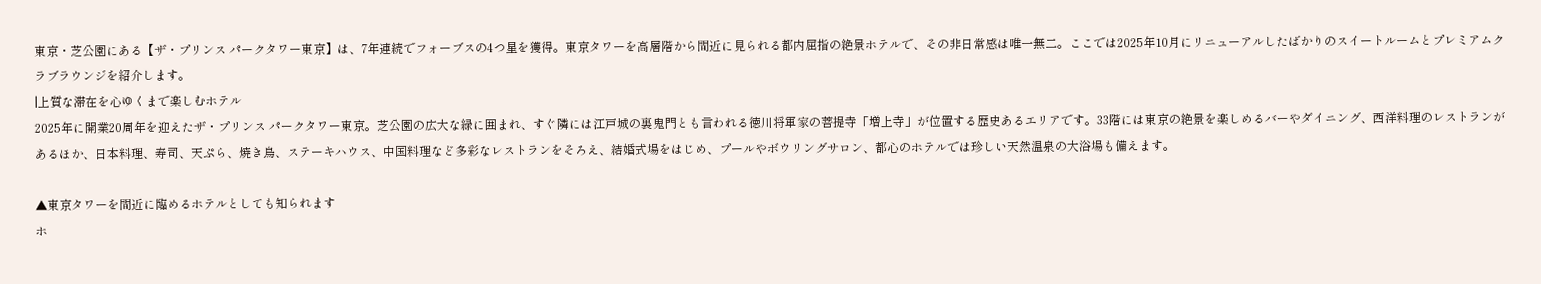東京・芝公園にある【ザ・プリンス パークタワー東京】は、7年連続でフォーブスの4つ星を獲得。東京タワーを高層階から間近に見られる都内屈指の絶景ホテルで、その非日常感は唯一無二。ここでは2025年10月にリニューアルしたばかりのスイートルームとプレミアムクラブラウンジを紹介します。
|上質な滞在を心ゆくまで楽しむホテル
2025年に開業20周年を迎えたザ・プリンス パークタワー東京。芝公園の広大な緑に囲まれ、すぐ隣には江戸城の裏鬼門とも言われる徳川将軍家の菩提寺「増上寺」が位置する歴史あるエリアです。33階には東京の絶景を楽しめるバーやダイニング、西洋料理のレストランがあるほか、日本料理、寿司、天ぷら、焼き鳥、ステーキハウス、中国料理など多彩なレストランをそろえ、結婚式場をはじめ、プールやボウリングサロン、都心のホテルでは珍しい天然温泉の大浴場も備えます。

▲東京タワーを間近に臨めるホテルとしても知られます
ホ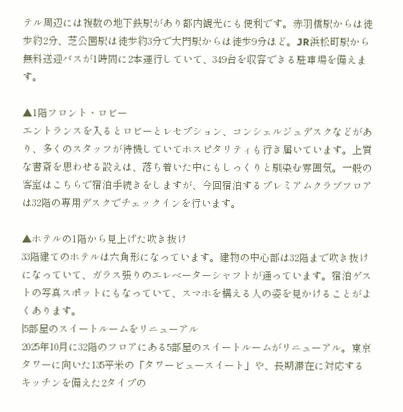テル周辺には複数の地下鉄駅があり都内観光にも便利です。赤羽橋駅からは徒歩約2分、芝公園駅は徒歩約3分で大門駅からは徒歩9分ほど。JR浜松町駅から無料送迎バスが1時間に2本運行していて、349台を収容できる駐車場を備えます。

▲1階フロント・ロビー
エントランスを入るとロビーとレセプション、コンシェルジュデスクなどがあり、多くのスタッフが待機していてホスピタリティも行き届いています。上質な書斎を思わせる設えは、落ち着いた中にもしっくりと馴染む雰囲気。一般の客室はこちらで宿泊手続きをしますが、今回宿泊するプレミアムクラブフロアは32階の専用デスクでチェックインを行います。

▲ホテルの1階から見上げた吹き抜け
33階建てのホテルは六角形になっています。建物の中心部は32階まで吹き抜けになっていて、ガラス張りのエレベーターシャフトが通っています。宿泊ゲストの写真スポットにもなっていて、スマホを構える人の姿を見かけることがよくあります。
|5部屋のスイートルームをリニューアル
2025年10月に32階のフロアにある5部屋のスイートルームがリニューアル。東京タワーに向いた135平米の「タワービュースイート」や、長期滞在に対応するキッチンを備えた2タイプの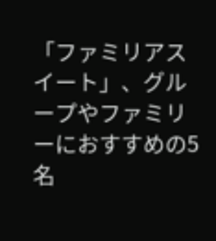「ファミリアスイート」、グループやファミリーにおすすめの5名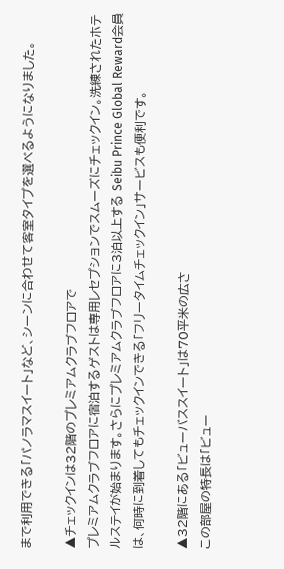まで利用できる「パノラマスイート」など、シーンに合わせて客室タイプを選べるようになりました。

▲チェックインは32階のプレミアムクラブフロアで
プレミアムクラブフロアに宿泊するゲストは専用レセプションでスムーズにチェックイン。洗練されたホテルステイが始まります。さらにプレミアムクラブフロアに3泊以上する Seibu Prince Global Reward会員は、何時に到着してもチェックインできる「フリータイムチェックイン」サービスも便利です。

▲32階にある「ビューバススイート」は70平米の広さ
この部屋の特長は「ビュー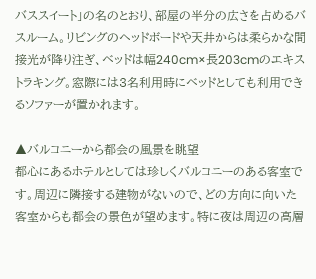バススイート」の名のとおり、部屋の半分の広さを占めるバスルーム。リビングのヘッドボードや天井からは柔らかな間接光が降り注ぎ、ベッドは幅240cm×長203cmのエキストラキング。窓際には3名利用時にベッドとしても利用できるソファーが置かれます。

▲バルコニーから都会の風景を眺望
都心にあるホテルとしては珍しくバルコニーのある客室です。周辺に隣接する建物がないので、どの方向に向いた客室からも都会の景色が望めます。特に夜は周辺の高層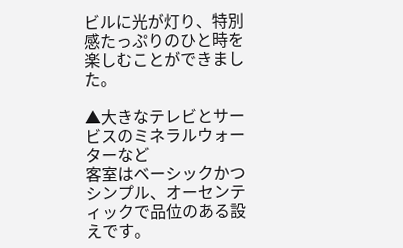ビルに光が灯り、特別感たっぷりのひと時を楽しむことができました。

▲大きなテレビとサービスのミネラルウォーターなど
客室はベーシックかつシンプル、オーセンティックで品位のある設えです。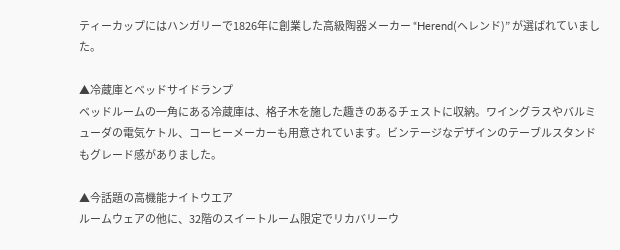ティーカップにはハンガリーで1826年に創業した高級陶器メーカー “Herend(ヘレンド)” が選ばれていました。

▲冷蔵庫とベッドサイドランプ
ベッドルームの一角にある冷蔵庫は、格子木を施した趣きのあるチェストに収納。ワイングラスやバルミューダの電気ケトル、コーヒーメーカーも用意されています。ビンテージなデザインのテーブルスタンドもグレード感がありました。

▲今話題の高機能ナイトウエア
ルームウェアの他に、32階のスイートルーム限定でリカバリーウ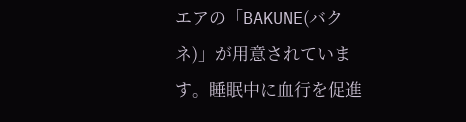エアの「BAKUNE(バクネ)」が用意されています。睡眠中に血行を促進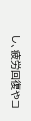し、疲労回復やコ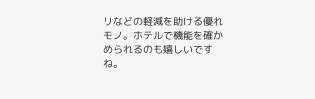リなどの軽減を助ける優れモノ。ホテルで機能を確かめられるのも嬉しいですね。